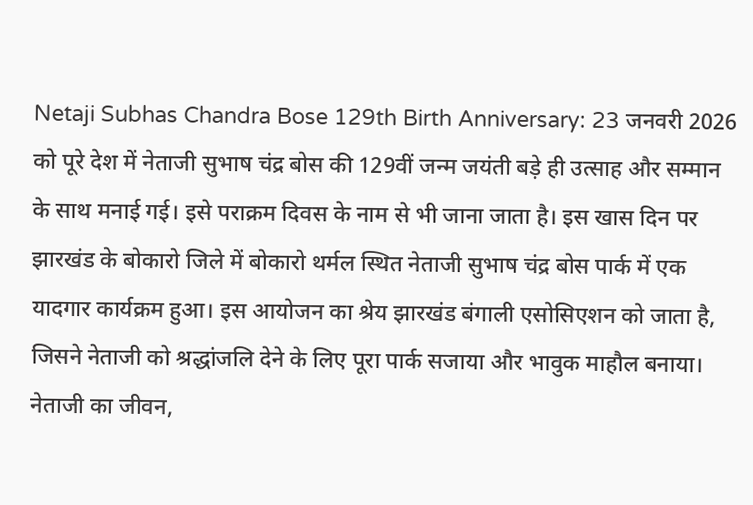Netaji Subhas Chandra Bose 129th Birth Anniversary: 23 जनवरी 2026 को पूरे देश में नेताजी सुभाष चंद्र बोस की 129वीं जन्म जयंती बड़े ही उत्साह और सम्मान के साथ मनाई गई। इसे पराक्रम दिवस के नाम से भी जाना जाता है। इस खास दिन पर झारखंड के बोकारो जिले में बोकारो थर्मल स्थित नेताजी सुभाष चंद्र बोस पार्क में एक यादगार कार्यक्रम हुआ। इस आयोजन का श्रेय झारखंड बंगाली एसोसिएशन को जाता है, जिसने नेताजी को श्रद्धांजलि देने के लिए पूरा पार्क सजाया और भावुक माहौल बनाया।
नेताजी का जीवन,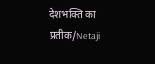देशभक्ति का प्रतीक/Netaji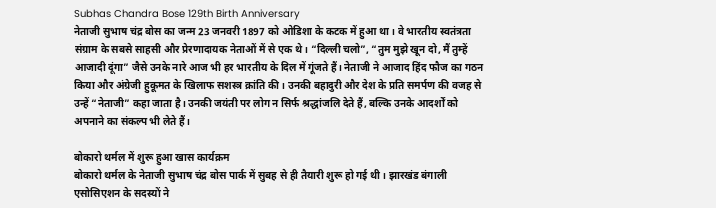Subhas Chandra Bose 129th Birth Anniversary
नेताजी सुभाष चंद्र बोस का जन्म 23 जनवरी 1897 को ओडिशा के कटक में हुआ था। वे भारतीय स्वतंत्रता संग्राम के सबसे साहसी और प्रेरणादायक नेताओं में से एक थे। “दिल्ली चलो”, “तुम मुझे खून दो, मैं तुम्हें आजादी दूंगा” जैसे उनके नारे आज भी हर भारतीय के दिल में गूंजते हैं। नेताजी ने आजाद हिंद फौज का गठन किया और अंग्रेजी हुकूमत के खिलाफ सशस्त्र क्रांति की। उनकी बहादुरी और देश के प्रति समर्पण की वजह से उन्हें “नेताजी” कहा जाता है। उनकी जयंती पर लोग न सिर्फ श्रद्धांजलि देते हैं, बल्कि उनके आदर्शों को अपनाने का संकल्प भी लेते हैं।

बोकारो थर्मल में शुरू हुआ खास कार्यक्रम
बोकारो थर्मल के नेताजी सुभाष चंद्र बोस पार्क में सुबह से ही तैयारी शुरू हो गई थी। झारखंड बंगाली एसोसिएशन के सदस्यों ने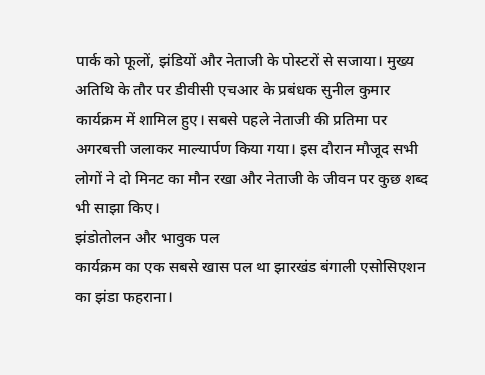पार्क को फूलों, झंडियों और नेताजी के पोस्टरों से सजाया। मुख्य अतिथि के तौर पर डीवीसी एचआर के प्रबंधक सुनील कुमार कार्यक्रम में शामिल हुए। सबसे पहले नेताजी की प्रतिमा पर अगरबत्ती जलाकर माल्यार्पण किया गया। इस दौरान मौजूद सभी लोगों ने दो मिनट का मौन रखा और नेताजी के जीवन पर कुछ शब्द भी साझा किए।
झंडोतोलन और भावुक पल
कार्यक्रम का एक सबसे खास पल था झारखंड बंगाली एसोसिएशन का झंडा फहराना।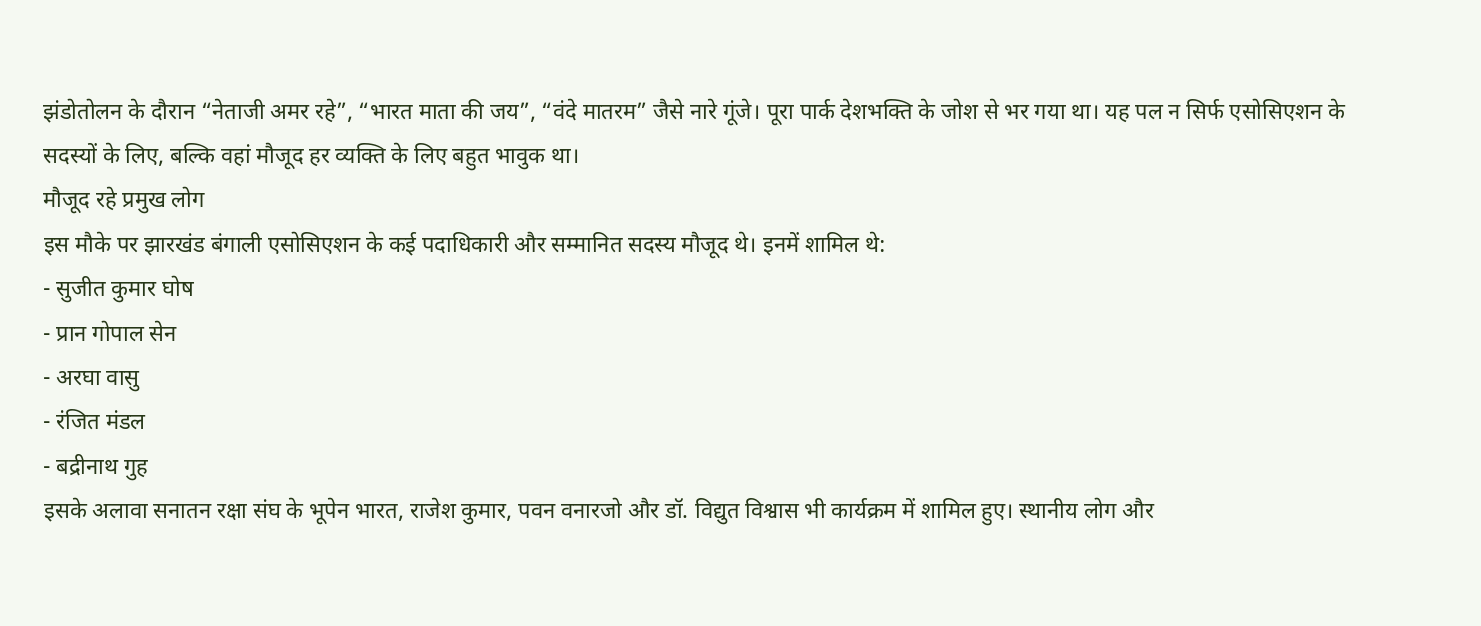झंडोतोलन के दौरान “नेताजी अमर रहे”, “भारत माता की जय”, “वंदे मातरम” जैसे नारे गूंजे। पूरा पार्क देशभक्ति के जोश से भर गया था। यह पल न सिर्फ एसोसिएशन के सदस्यों के लिए, बल्कि वहां मौजूद हर व्यक्ति के लिए बहुत भावुक था।
मौजूद रहे प्रमुख लोग
इस मौके पर झारखंड बंगाली एसोसिएशन के कई पदाधिकारी और सम्मानित सदस्य मौजूद थे। इनमें शामिल थे:
- सुजीत कुमार घोष
- प्रान गोपाल सेन
- अरघा वासु
- रंजित मंडल
- बद्रीनाथ गुह
इसके अलावा सनातन रक्षा संघ के भूपेन भारत, राजेश कुमार, पवन वनारजो और डॉ. विद्युत विश्वास भी कार्यक्रम में शामिल हुए। स्थानीय लोग और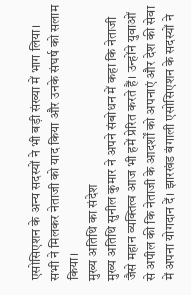एसोसिएशन के अन्य सदस्यों ने भी बड़ी संख्या में भाग लिया। सभी ने मिलकर नेताजी को याद किया और उनके संघर्ष को सलाम किया।
मुख्य अतिथि का संदेश
मुख्य अतिथि सुनील कुमार ने अपने संबोधन में कहा कि नेताजी जैसे महान व्यक्तित्व आज भी हमें प्रेरित करते हैं। उन्होंने युवाओं से अपील की कि नेताजी के आदर्शों को अपनाएं और देश की सेवा में अपना योगदान दें। झारखंड बंगाली एसोसिएशन के सदस्यों ने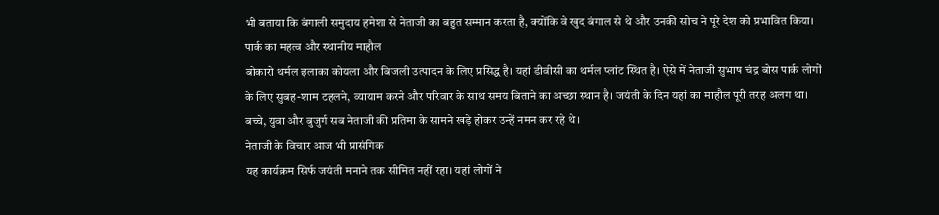भी बताया कि बंगाली समुदाय हमेशा से नेताजी का बहुत सम्मान करता है, क्योंकि वे खुद बंगाल से थे और उनकी सोच ने पूरे देश को प्रभावित किया।
पार्क का महत्व और स्थानीय माहौल
बोकारो थर्मल इलाका कोयला और बिजली उत्पादन के लिए प्रसिद्ध है। यहां डीवीसी का थर्मल प्लांट स्थित है। ऐसे में नेताजी सुभाष चंद्र बोस पार्क लोगों के लिए सुबह-शाम टहलने, व्यायाम करने और परिवार के साथ समय बिताने का अच्छा स्थान है। जयंती के दिन यहां का माहौल पूरी तरह अलग था। बच्चे, युवा और बुजुर्ग सब नेताजी की प्रतिमा के सामने खड़े होकर उन्हें नमन कर रहे थे।
नेताजी के विचार आज भी प्रासंगिक
यह कार्यक्रम सिर्फ जयंती मनाने तक सीमित नहीं रहा। यहां लोगों ने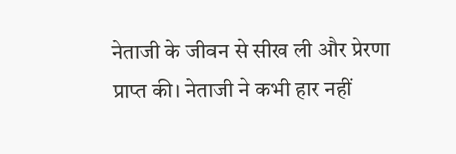नेताजी के जीवन से सीख ली और प्रेरणा प्राप्त की। नेताजी ने कभी हार नहीं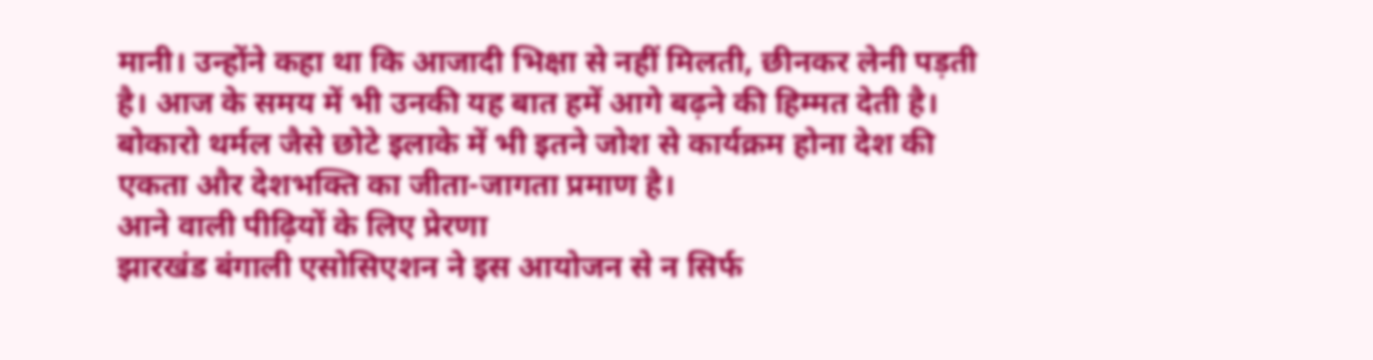मानी। उन्होंने कहा था कि आजादी भिक्षा से नहीं मिलती, छीनकर लेनी पड़ती है। आज के समय में भी उनकी यह बात हमें आगे बढ़ने की हिम्मत देती है। बोकारो थर्मल जैसे छोटे इलाके में भी इतने जोश से कार्यक्रम होना देश की एकता और देशभक्ति का जीता-जागता प्रमाण है।
आने वाली पीढ़ियों के लिए प्रेरणा
झारखंड बंगाली एसोसिएशन ने इस आयोजन से न सिर्फ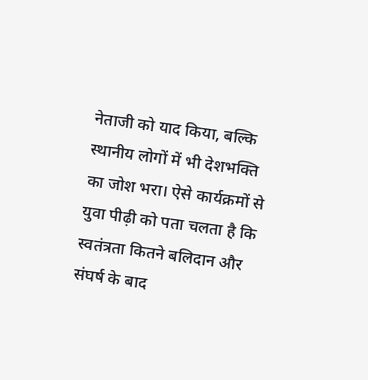नेताजी को याद किया, बल्कि स्थानीय लोगों में भी देशभक्ति का जोश भरा। ऐसे कार्यक्रमों से युवा पीढ़ी को पता चलता है कि स्वतंत्रता कितने बलिदान और संघर्ष के बाद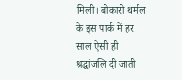मिली। बोकारो थर्मल के इस पार्क में हर साल ऐसी ही श्रद्धांजलि दी जाती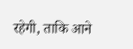रहेगी, ताकि आने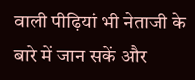वाली पीढ़ियां भी नेताजी के बारे में जान सकें और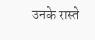उनके रास्ते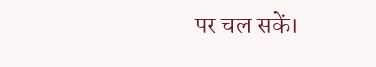पर चल सकें।